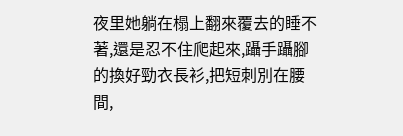夜里她躺在榻上翻來覆去的睡不著,還是忍不住爬起來,躡手躡腳的換好勁衣長衫,把短刺別在腰間,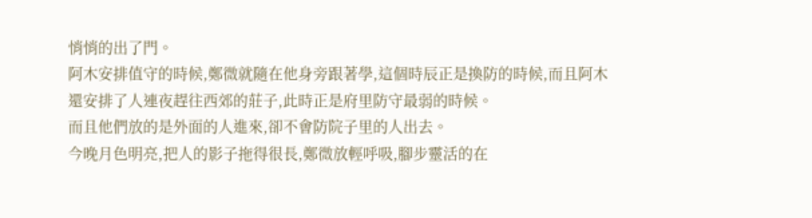悄悄的出了門。
阿木安排值守的時候,鄭微就隨在他身旁跟著學,這個時辰正是換防的時候,而且阿木還安排了人連夜趕往西郊的莊子,此時正是府里防守最弱的時候。
而且他們放的是外面的人進來,卻不會防院子里的人出去。
今晚月色明亮,把人的影子拖得很長,鄭微放輕呼吸,腳步靈活的在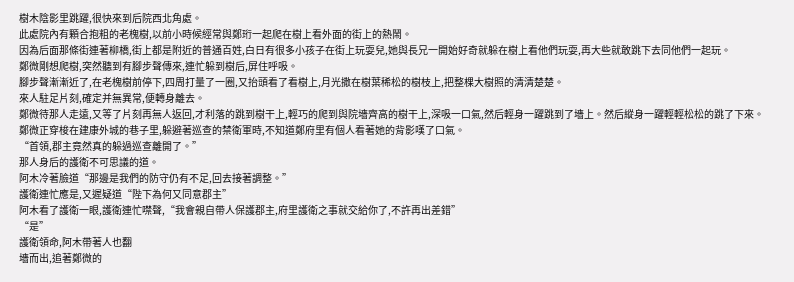樹木陰影里跳躍,很快來到后院西北角處。
此處院內有顆合抱粗的老槐樹,以前小時候經常與鄭珩一起爬在樹上看外面的街上的熱鬧。
因為后面那條街連著柳橋,街上都是附近的普通百姓,白日有很多小孩子在街上玩耍兒,她與長兄一開始好奇就躲在樹上看他們玩耍,再大些就敢跳下去同他們一起玩。
鄭微剛想爬樹,突然聽到有腳步聲傳來,連忙躲到樹后,屏住呼吸。
腳步聲漸漸近了,在老槐樹前停下,四周打量了一圈,又抬頭看了看樹上,月光撒在樹葉稀松的樹枝上,把整棵大樹照的清清楚楚。
來人駐足片刻,確定并無異常,便轉身離去。
鄭微待那人走遠,又等了片刻再無人返回,才利落的跳到樹干上,輕巧的爬到與院墻齊高的樹干上,深吸一口氣,然后輕身一躍跳到了墻上。然后縱身一躍輕輕松松的跳了下來。
鄭微正穿梭在建康外城的巷子里,躲避著巡查的禁衛軍時,不知道鄭府里有個人看著她的背影嘆了口氣。
“首領,郡主竟然真的躲過巡查離開了。”
那人身后的護衛不可思議的道。
阿木冷著臉道“那邊是我們的防守仍有不足,回去接著調整。”
護衛連忙應是,又遲疑道“陛下為何又同意郡主”
阿木看了護衛一眼,護衛連忙噤聲,“我會親自帶人保護郡主,府里護衛之事就交給你了,不許再出差錯”
“是”
護衛領命,阿木帶著人也翻
墻而出,追著鄭微的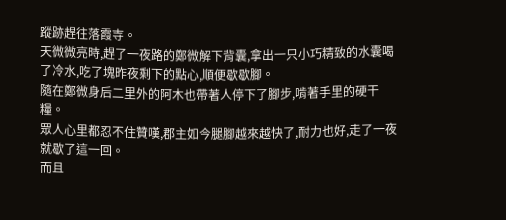蹤跡趕往落霞寺。
天微微亮時,趕了一夜路的鄭微解下背囊,拿出一只小巧精致的水囊喝了冷水,吃了塊昨夜剩下的點心,順便歇歇腳。
隨在鄭微身后二里外的阿木也帶著人停下了腳步,啃著手里的硬干糧。
眾人心里都忍不住贊嘆,郡主如今腿腳越來越快了,耐力也好,走了一夜就歇了這一回。
而且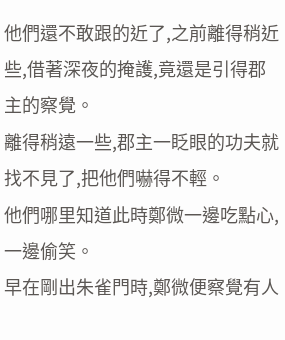他們還不敢跟的近了,之前離得稍近些,借著深夜的掩護,竟還是引得郡主的察覺。
離得稍遠一些,郡主一眨眼的功夫就找不見了,把他們嚇得不輕。
他們哪里知道此時鄭微一邊吃點心,一邊偷笑。
早在剛出朱雀門時,鄭微便察覺有人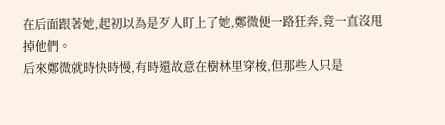在后面跟著她,起初以為是歹人盯上了她,鄭微便一路狂奔,竟一直沒甩掉他們。
后來鄭微就時快時慢,有時還故意在樹林里穿梭,但那些人只是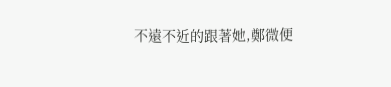不遠不近的跟著她,鄭微便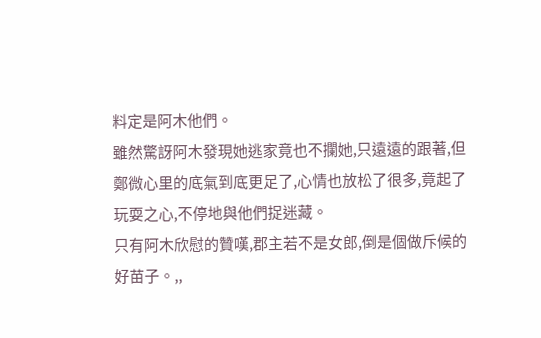料定是阿木他們。
雖然驚訝阿木發現她逃家竟也不攔她,只遠遠的跟著,但鄭微心里的底氣到底更足了,心情也放松了很多,竟起了玩耍之心,不停地與他們捉迷藏。
只有阿木欣慰的贊嘆,郡主若不是女郎,倒是個做斥候的好苗子。,,